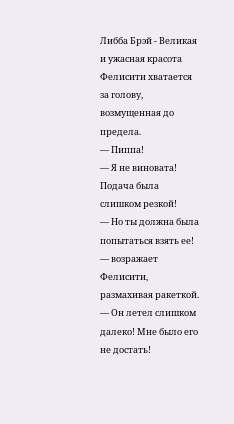Либба Брэй - Великая и ужасная красота
Фелисити хватается за голову, возмущенная до предела.
— Пиппа!
— Я не виновата! Подача была слишком резкой!
— Но ты должна была попытаться взять ее! — возражает Фелисити, размахивая ракеткой.
— Он летел слишком далеко! Мне было его не достать!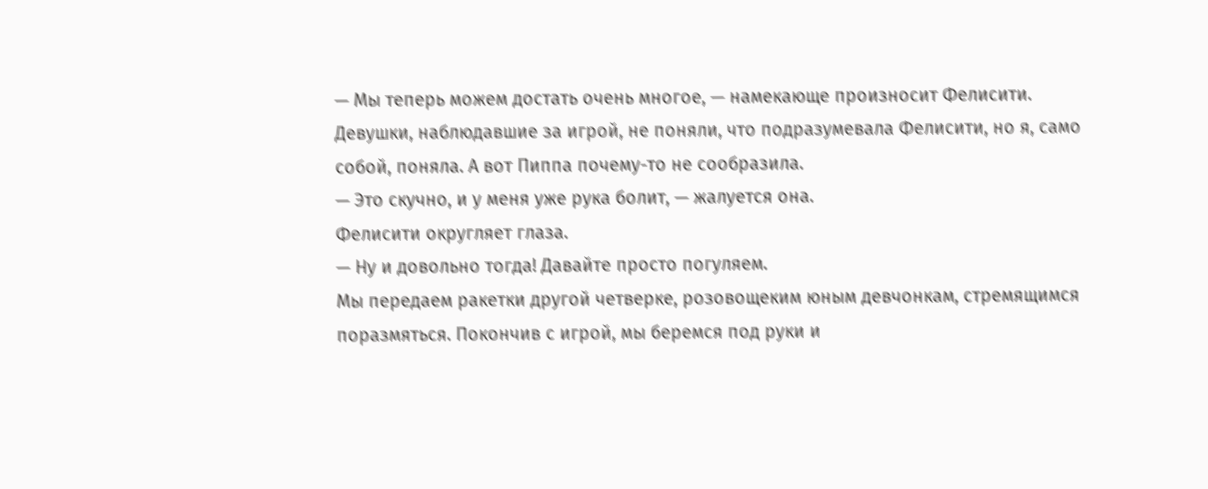— Мы теперь можем достать очень многое, — намекающе произносит Фелисити.
Девушки, наблюдавшие за игрой, не поняли, что подразумевала Фелисити, но я, само собой, поняла. А вот Пиппа почему-то не сообразила.
— Это скучно, и у меня уже рука болит, — жалуется она.
Фелисити округляет глаза.
— Ну и довольно тогда! Давайте просто погуляем.
Мы передаем ракетки другой четверке, розовощеким юным девчонкам, стремящимся поразмяться. Покончив с игрой, мы беремся под руки и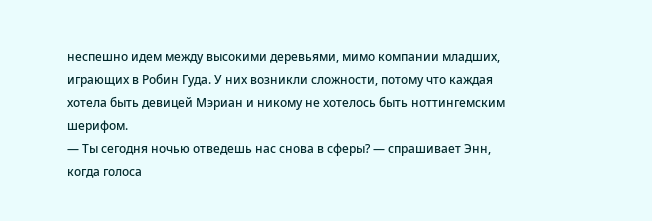неспешно идем между высокими деревьями, мимо компании младших, играющих в Робин Гуда. У них возникли сложности, потому что каждая хотела быть девицей Мэриан и никому не хотелось быть ноттингемским шерифом.
— Ты сегодня ночью отведешь нас снова в сферы? — спрашивает Энн, когда голоса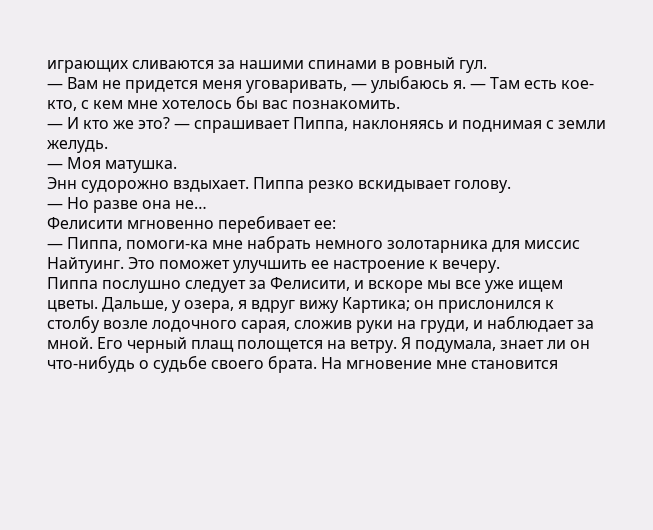играющих сливаются за нашими спинами в ровный гул.
— Вам не придется меня уговаривать, — улыбаюсь я. — Там есть кое-кто, с кем мне хотелось бы вас познакомить.
— И кто же это? — спрашивает Пиппа, наклоняясь и поднимая с земли желудь.
— Моя матушка.
Энн судорожно вздыхает. Пиппа резко вскидывает голову.
— Но разве она не…
Фелисити мгновенно перебивает ее:
— Пиппа, помоги-ка мне набрать немного золотарника для миссис Найтуинг. Это поможет улучшить ее настроение к вечеру.
Пиппа послушно следует за Фелисити, и вскоре мы все уже ищем цветы. Дальше, у озера, я вдруг вижу Картика; он прислонился к столбу возле лодочного сарая, сложив руки на груди, и наблюдает за мной. Его черный плащ полощется на ветру. Я подумала, знает ли он что-нибудь о судьбе своего брата. На мгновение мне становится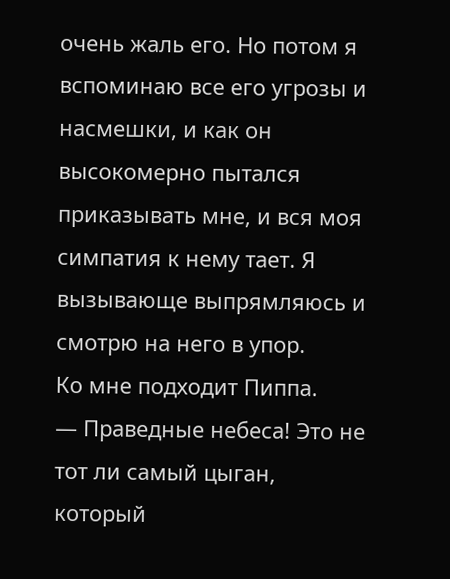очень жаль его. Но потом я вспоминаю все его угрозы и насмешки, и как он высокомерно пытался приказывать мне, и вся моя симпатия к нему тает. Я вызывающе выпрямляюсь и смотрю на него в упор.
Ко мне подходит Пиппа.
— Праведные небеса! Это не тот ли самый цыган, который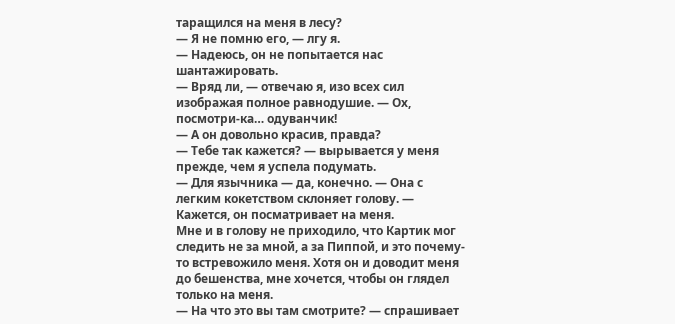таращился на меня в лесу?
— Я не помню его, — лгу я.
— Надеюсь, он не попытается нас шантажировать.
— Вряд ли, — отвечаю я, изо всех сил изображая полное равнодушие. — Ох, посмотри-ка… одуванчик!
— А он довольно красив, правда?
— Тебе так кажется? — вырывается у меня прежде, чем я успела подумать.
— Для язычника — да, конечно. — Она с легким кокетством склоняет голову. — Кажется, он посматривает на меня.
Мне и в голову не приходило, что Картик мог следить не за мной, а за Пиппой, и это почему-то встревожило меня. Хотя он и доводит меня до бешенства, мне хочется, чтобы он глядел только на меня.
— На что это вы там смотрите? — спрашивает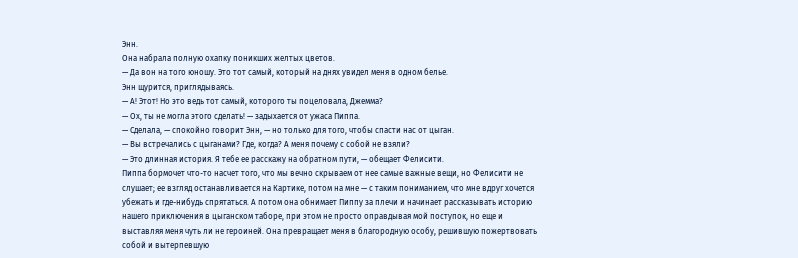Энн.
Она набрала полную охапку поникших желтых цветов.
— Да вон на того юношу. Это тот самый, который на днях увидел меня в одном белье.
Энн щурится, приглядываясь.
— А! Этот! Но это ведь тот самый, которого ты поцеловала, Джемма?
— Ох, ты не могла этого сделать! — задыхается от ужаса Пиппа.
— Сделала, — спокойно говорит Энн, — но только для того, чтобы спасти нас от цыган.
— Вы встречались с цыганами? Где, когда? А меня почему с собой не взяли?
— Это длинная история. Я тебе ее расскажу на обратном пути, — обещает Фелисити.
Пиппа бормочет что-то насчет того, что мы вечно скрываем от нее самые важные вещи, но Фелисити не слушает; ее взгляд останавливается на Картике, потом на мне — с таким пониманием, что мне вдруг хочется убежать и где-нибудь спрятаться. А потом она обнимает Пиппу за плечи и начинает рассказывать историю нашего приключения в цыганском таборе, при этом не просто оправдывая мой поступок, но еще и выставляя меня чуть ли не героиней. Она превращает меня в благородную особу, решившую пожертвовать собой и вытерпевшую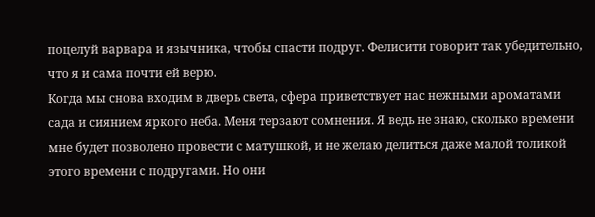поцелуй варвара и язычника, чтобы спасти подруг. Фелисити говорит так убедительно, что я и сама почти ей верю.
Когда мы снова входим в дверь света, сфера приветствует нас нежными ароматами сада и сиянием яркого неба. Меня терзают сомнения. Я ведь не знаю, сколько времени мне будет позволено провести с матушкой, и не желаю делиться даже малой толикой этого времени с подругами. Но они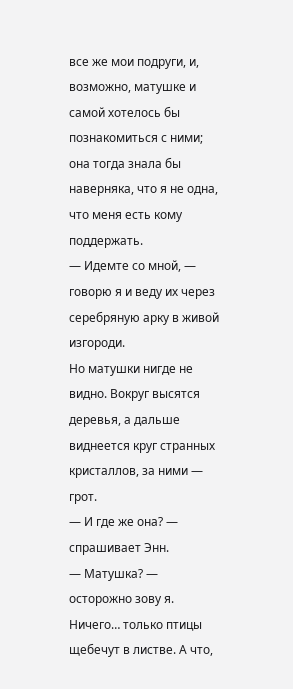все же мои подруги, и, возможно, матушке и самой хотелось бы познакомиться с ними; она тогда знала бы наверняка, что я не одна, что меня есть кому поддержать.
— Идемте со мной, — говорю я и веду их через серебряную арку в живой изгороди.
Но матушки нигде не видно. Вокруг высятся деревья, а дальше виднеется круг странных кристаллов, за ними — грот.
— И где же она? — спрашивает Энн.
— Матушка? — осторожно зову я.
Ничего… только птицы щебечут в листве. А что,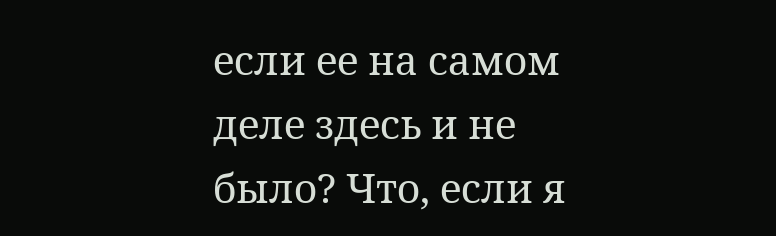если ее на самом деле здесь и не было? Что, если я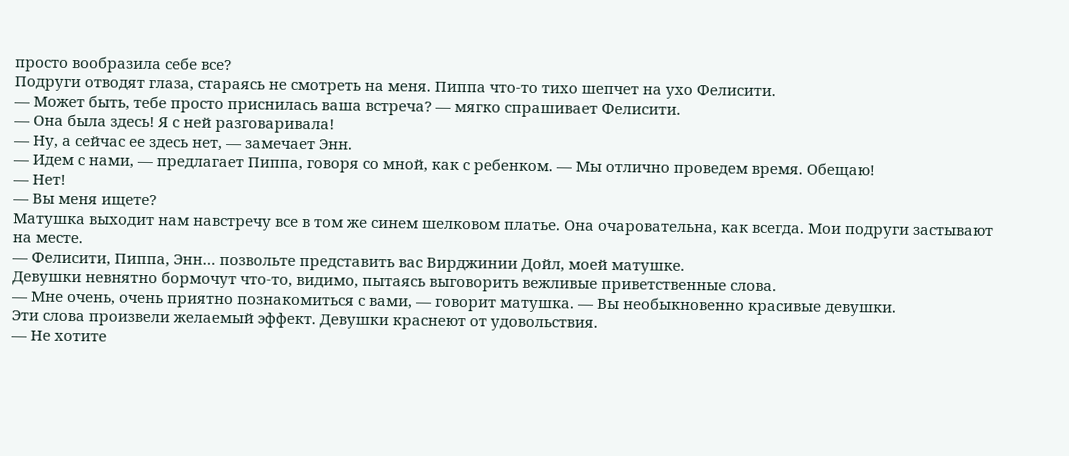просто вообразила себе все?
Подруги отводят глаза, стараясь не смотреть на меня. Пиппа что-то тихо шепчет на ухо Фелисити.
— Может быть, тебе просто приснилась ваша встреча? — мягко спрашивает Фелисити.
— Она была здесь! Я с ней разговаривала!
— Ну, а сейчас ее здесь нет, — замечает Энн.
— Идем с нами, — предлагает Пиппа, говоря со мной, как с ребенком. — Мы отлично проведем время. Обещаю!
— Нет!
— Вы меня ищете?
Матушка выходит нам навстречу все в том же синем шелковом платье. Она очаровательна, как всегда. Мои подруги застывают на месте.
— Фелисити, Пиппа, Энн… позвольте представить вас Вирджинии Дойл, моей матушке.
Девушки невнятно бормочут что-то, видимо, пытаясь выговорить вежливые приветственные слова.
— Мне очень, очень приятно познакомиться с вами, — говорит матушка. — Вы необыкновенно красивые девушки.
Эти слова произвели желаемый эффект. Девушки краснеют от удовольствия.
— Не хотите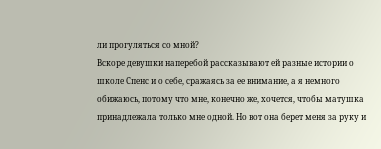ли прогуляться со мной?
Вскоре девушки наперебой рассказывают ей разные истории о школе Спенс и о себе, сражаясь за ее внимание, а я немного обижаюсь, потому что мне, конечно же, хочется, чтобы матушка принадлежала только мне одной. Но вот она берет меня за руку и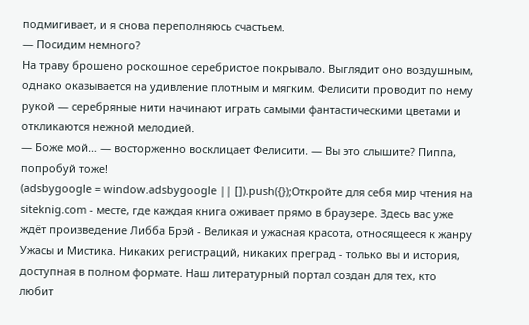подмигивает, и я снова переполняюсь счастьем.
— Посидим немного?
На траву брошено роскошное серебристое покрывало. Выглядит оно воздушным, однако оказывается на удивление плотным и мягким. Фелисити проводит по нему рукой — серебряные нити начинают играть самыми фантастическими цветами и откликаются нежной мелодией.
— Боже мой… — восторженно восклицает Фелисити. — Вы это слышите? Пиппа, попробуй тоже!
(adsbygoogle = window.adsbygoogle || []).push({});Откройте для себя мир чтения на siteknig.com - месте, где каждая книга оживает прямо в браузере. Здесь вас уже ждёт произведение Либба Брэй - Великая и ужасная красота, относящееся к жанру Ужасы и Мистика. Никаких регистраций, никаких преград - только вы и история, доступная в полном формате. Наш литературный портал создан для тех, кто любит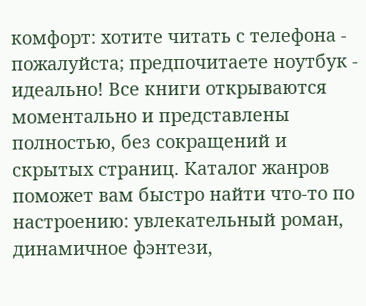комфорт: хотите читать с телефона - пожалуйста; предпочитаете ноутбук - идеально! Все книги открываются моментально и представлены полностью, без сокращений и скрытых страниц. Каталог жанров поможет вам быстро найти что-то по настроению: увлекательный роман, динамичное фэнтези,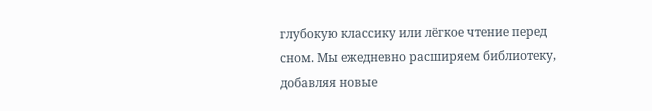глубокую классику или лёгкое чтение перед сном. Мы ежедневно расширяем библиотеку, добавляя новые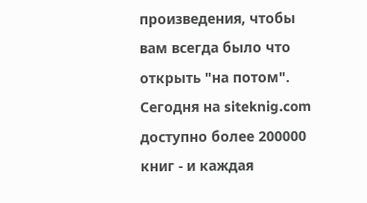произведения, чтобы вам всегда было что открыть "на потом". Сегодня на siteknig.com доступно более 200000 книг - и каждая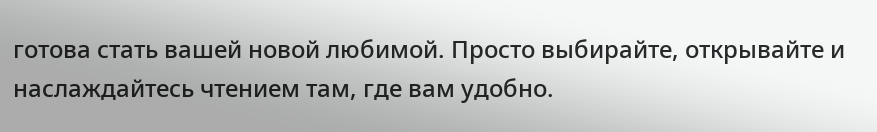готова стать вашей новой любимой. Просто выбирайте, открывайте и наслаждайтесь чтением там, где вам удобно.